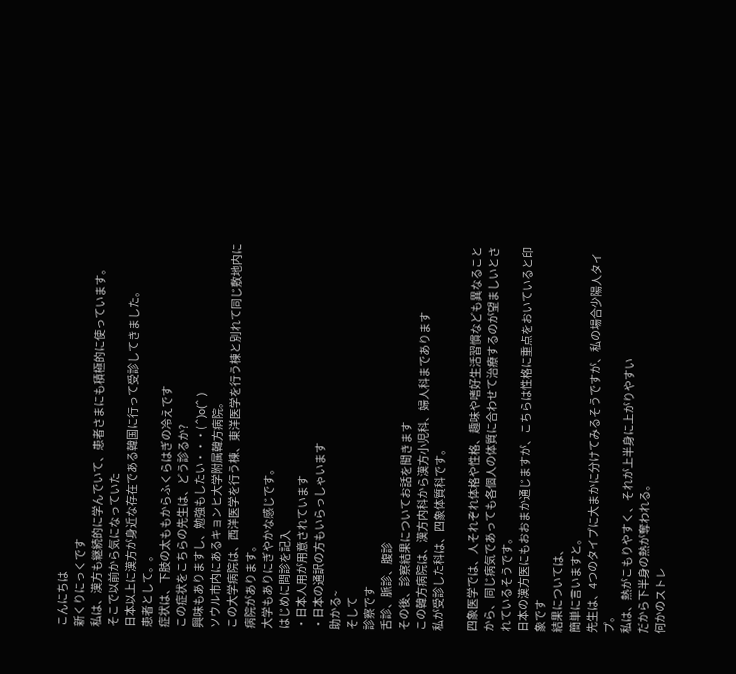こんにちは
新くりにっくです
私は、漢方も継続的に学んでいて、患者さまにも積極的に使っています。
そこで以前から気になっていた
日本以上に漢方が身近な存在である韓国に行って受診してきました。
患者として。。
症状は、下肢の太ももからふくらはぎの冷えです
この症状をこちらの先生は、どう診るか?
興味もありますし、勉強もしたい・・・( ^)o(^ )
ソウル市内にあるキョンヒ大学附属韓方病院。
この大学病院は、西洋医学を行う棟、東洋医学を行う棟と別れて同じ敷地内に病院があります。
大学もありにぎやかな感じです。
はじめに問診を記入
・日本人用が用意されています
・日本の通訳の方もいらっしゃいます
助かる~
そして
診察です
舌診、脈診、腹診
その後、診察結果についてお話を聞きます
この韓方病院は、漢方内科から漢方小児科、婦人科まであります
私が受診した科は、四象体質科です。

四象医学では、人それぞれ体格や性格、趣味や嗜好生活習慣なども異なることから、同じ病気であっても各個人の体質に合わせて治療するのが望ましいとされているそうです。
日本の漢方医にもおおまか通じますが、こちらは性格に重点をおいていると印象です
結果については、
簡単に言いますと。
先生は、4つのタイプに大まかに分けてみるそうですが、私の場合少陽人タイプ。
私は、熱がこもりやすく、それが上半身に上がりやすい
だから下半身の熱が奪われる。
何かのストレ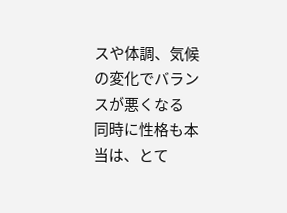スや体調、気候の変化でバランスが悪くなる
同時に性格も本当は、とて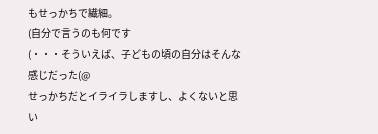もせっかちで繊細。
(自分で言うのも何です
(・・・そういえば、子どもの頃の自分はそんな感じだった(@
せっかちだとイライラしますし、よくないと思い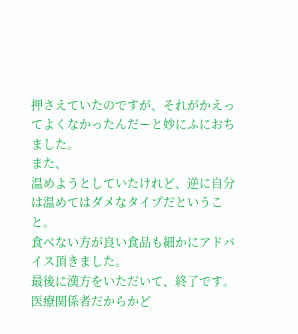押さえていたのですが、それがかえってよくなかったんだーと妙にふにおちました。
また、
温めようとしていたけれど、逆に自分は温めてはダメなタイプだということ。
食べない方が良い食品も細かにアドバイス頂きました。
最後に漢方をいただいて、終了です。
医療関係者だからかど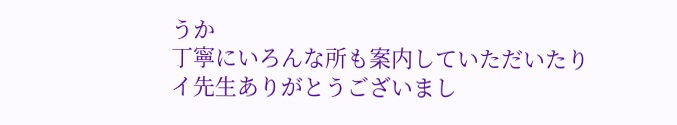うか
丁寧にいろんな所も案内していただいたり
イ先生ありがとうございまし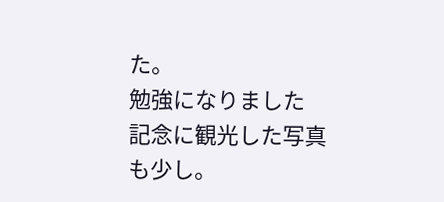た。
勉強になりました
記念に観光した写真も少し。